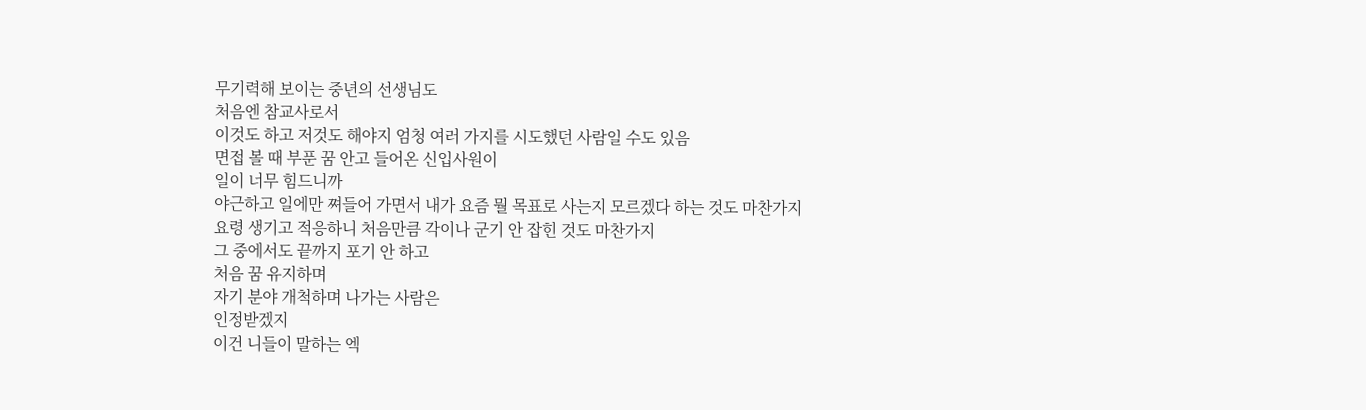무기력해 보이는 중년의 선생님도
처음엔 참교사로서
이것도 하고 저것도 해야지 엄청 여러 가지를 시도했던 사람일 수도 있음
면접 볼 때 부푼 꿈 안고 들어온 신입사원이
일이 너무 힘드니까
야근하고 일에만 쪄들어 가면서 내가 요즘 뭘 목표로 사는지 모르겠다 하는 것도 마찬가지
요령 생기고 적응하니 처음만큼 각이나 군기 안 잡힌 것도 마찬가지
그 중에서도 끝까지 포기 안 하고
처음 꿈 유지하며
자기 분야 개척하며 나가는 사람은
인정받겠지
이건 니들이 말하는 엑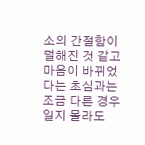소의 간절함이 덜해진 것 같고 마음이 바뀌었다는 초심과는 조금 다른 경우일지 몰라도